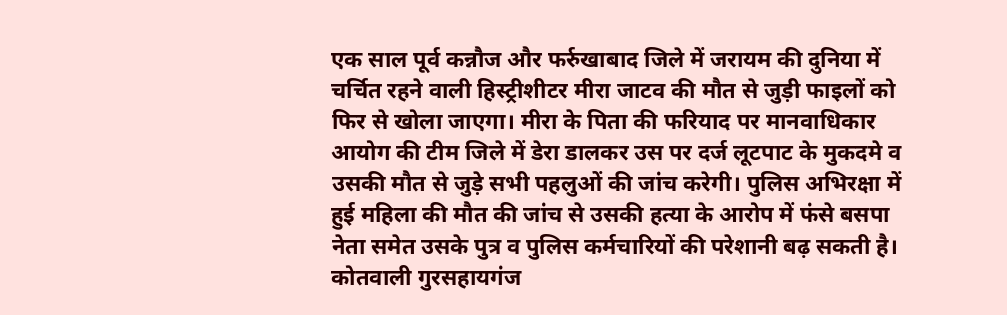एक साल पूर्व कन्नौज और फर्रुखाबाद जिले में जरायम की दुनिया में चर्चित रहने वाली हिस्ट्रीशीटर मीरा जाटव की मौत से जुड़ी फाइलों को फिर से खोला जाएगा। मीरा के पिता की फरियाद पर मानवाधिकार आयोग की टीम जिले में डेरा डालकर उस पर दर्ज लूटपाट के मुकदमे व उसकी मौत से जुड़े सभी पहलुओं की जांच करेगी। पुलिस अभिरक्षा में हुई महिला की मौत की जांच से उसकी हत्या के आरोप में फंसे बसपा नेता समेत उसके पुत्र व पुलिस कर्मचारियों की परेशानी बढ़ सकती है।
कोतवाली गुरसहायगंज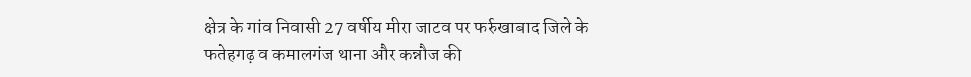क्षेत्र के गांव निवासी 27 वर्षीय मीरा जाटव पर फर्रुखाबाद जिले के फतेहगढ़ व कमालगंज थाना और कन्नौज की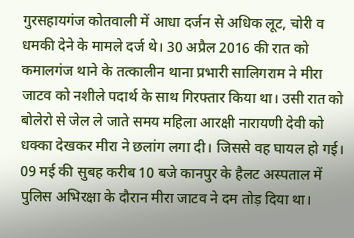गुरसहायगंज कोतवाली में आधा दर्जन से अधिक लूट, चोरी व धमकी देने के मामले दर्ज थे। 30 अप्रैल 2016 की रात को कमालगंज थाने के तत्कालीन थाना प्रभारी सालिगराम ने मीरा जाटव को नशीले पदार्थ के साथ गिरफ्तार किया था। उसी रात को बोलेरो से जेल ले जाते समय महिला आरक्षी नारायणी देवी को धक्का देखकर मीरा ने छलांग लगा दी। जिससे वह घायल हो गई। 09 मई की सुबह करीब 10 बजे कानपुर के हैलट अस्पताल में पुलिस अभिरक्षा के दौरान मीरा जाटव ने दम तोड़ दिया था।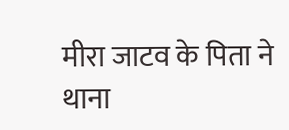मीरा जाटव के पिता ने थाना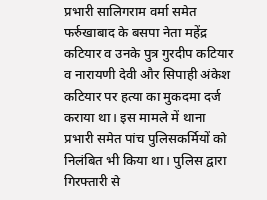प्रभारी सालिगराम वर्मा समेत फर्रुखाबाद के बसपा नेता महेंद्र कटियार व उनके पुत्र गुरदीप कटियार व नारायणी देवी और सिपाही अंकेश कटियार पर हत्या का मुकदमा दर्ज कराया था। इस मामले में थाना प्रभारी समेत पांच पुलिसकर्मियों को निलंबित भी किया था। पुलिस द्वारा गिरफ्तारी से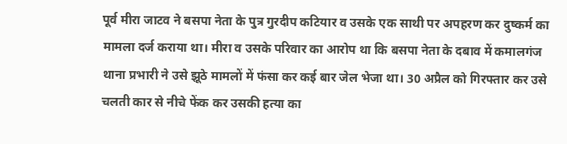पूर्व मीरा जाटव ने बसपा नेता के पुत्र गुरदीप कटियार व उसके एक साथी पर अपहरण कर दुष्कर्म का मामला दर्ज कराया था। मीरा व उसके परिवार का आरोप था कि बसपा नेता के दबाव में कमालगंज थाना प्रभारी ने उसे झूठे मामलों में फंसा कर कई बार जेल भेजा था। 30 अप्रैल को गिरफ्तार कर उसे चलती कार से नीचे फेंक कर उसकी हत्या का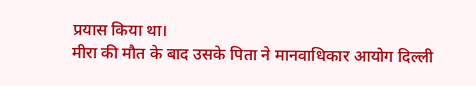प्रयास किया था।
मीरा की मौत के बाद उसके पिता ने मानवाधिकार आयोग दिल्ली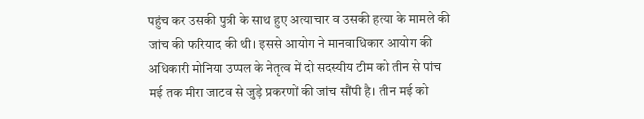पहुंच कर उसकी पुत्री के साथ हुए अत्याचार व उसकी हत्या के मामले की जांच की फरियाद की थी। इससे आयोग ने मानवाधिकार आयोग की अधिकारी मोनिया उप्पल के नेतृत्व में दो सदस्यीय टीम को तीन से पांच मई तक मीरा जाटव से जुड़े प्रकरणों की जांच सौंपी है। तीन मई को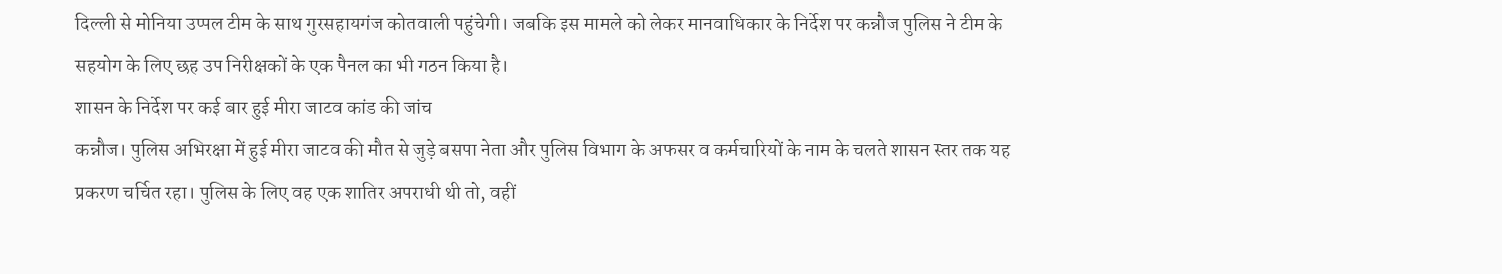दिल्ली से मोनिया उप्पल टीम के साथ गुरसहायगंज कोतवाली पहुंचेगी। जबकि इस मामले को लेकर मानवाधिकार के निर्देश पर कन्नौज पुलिस ने टीम के सहयोग के लिए छह उप निरीक्षकों के एक पैनल का भी गठन किया है।
शासन के निर्देश पर कई बार हुई मीरा जाटव कांड की जांच
कन्नौज। पुलिस अभिरक्षा में हुई मीरा जाटव की मौत से जुड़े बसपा नेता और पुलिस विभाग के अफसर व कर्मचारियों के नाम के चलते शासन स्तर तक यह प्रकरण चर्चित रहा। पुलिस के लिए वह एक शातिर अपराधी थी तो, वहीं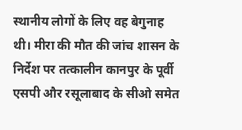स्थानीय लोगों के लिए वह बेगुनाह थी। मीरा की मौत की जांच शासन के निर्देश पर तत्कालीन कानपुर के पूर्वी एसपी और रसूलाबाद के सीओ समेत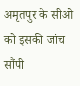अमृतपुर के सीओ को इसकी जांच सौंपी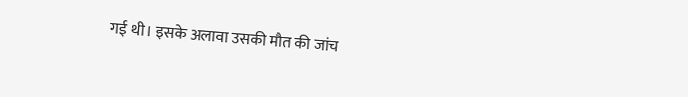गई थी। इसके अलावा उसकी मौत की जांच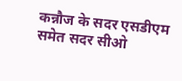कन्नौज के सदर एसडीएम समेत सदर सीओ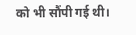को भी सौंपी गई थी।